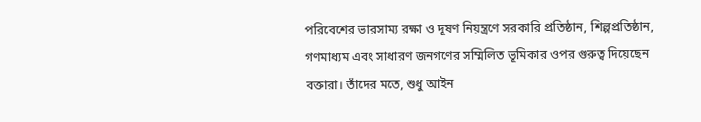পরিবেশের ভারসাম্য রক্ষা ও দূষণ নিয়ন্ত্রণে সরকারি প্রতিষ্ঠান, শিল্পপ্রতিষ্ঠান, গণমাধ্যম এবং সাধারণ জনগণের সম্মিলিত ভূমিকার ওপর গুরুত্ব দিয়েছেন বক্তারা। তাঁদের মতে, শুধু আইন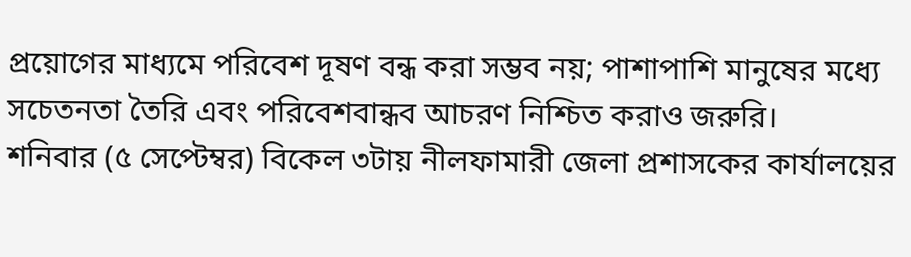প্রয়োগের মাধ্যমে পরিবেশ দূষণ বন্ধ করা সম্ভব নয়; পাশাপাশি মানুষের মধ্যে সচেতনতা তৈরি এবং পরিবেশবান্ধব আচরণ নিশ্চিত করাও জরুরি।
শনিবার (৫ সেপ্টেম্বর) বিকেল ৩টায় নীলফামারী জেলা প্রশাসকের কার্যালয়ের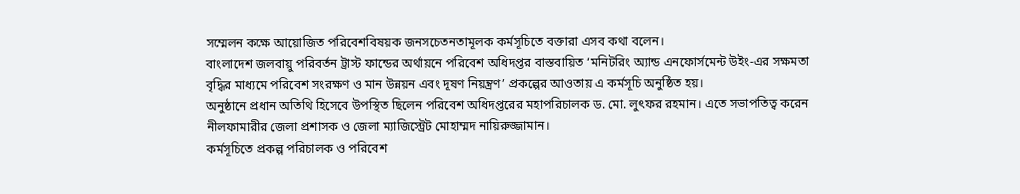সম্মেলন কক্ষে আয়োজিত পরিবেশবিষয়ক জনসচেতনতামূলক কর্মসূচিতে বক্তারা এসব কথা বলেন।
বাংলাদেশ জলবায়ু পরিবর্তন ট্রাস্ট ফান্ডের অর্থায়নে পরিবেশ অধিদপ্তর বাস্তবায়িত ‘মনিটরিং অ্যান্ড এনফোর্সমেন্ট উইং-এর সক্ষমতা বৃদ্ধির মাধ্যমে পরিবেশ সংরক্ষণ ও মান উন্নয়ন এবং দূষণ নিয়ন্ত্রণ’ প্রকল্পের আওতায় এ কর্মসূচি অনুষ্ঠিত হয়।
অনুষ্ঠানে প্রধান অতিথি হিসেবে উপস্থিত ছিলেন পরিবেশ অধিদপ্তরের মহাপরিচালক ড. মো. লুৎফর রহমান। এতে সভাপতিত্ব করেন নীলফামারীর জেলা প্রশাসক ও জেলা ম্যাজিস্ট্রেট মোহাম্মদ নায়িরুজ্জামান।
কর্মসূচিতে প্রকল্প পরিচালক ও পরিবেশ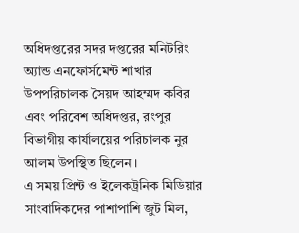অধিদপ্তরের সদর দপ্তরের মনিটরিং অ্যান্ড এনফোর্সমেন্ট শাখার উপপরিচালক সৈয়দ আহম্মদ কবির এবং পরিবেশ অধিদপ্তর, রংপুর বিভাগীয় কার্যালয়ের পরিচালক নুর আলম উপস্থিত ছিলেন।
এ সময় প্রিন্ট ও ইলেকট্রনিক মিডিয়ার সাংবাদিকদের পাশাপাশি জুট মিল,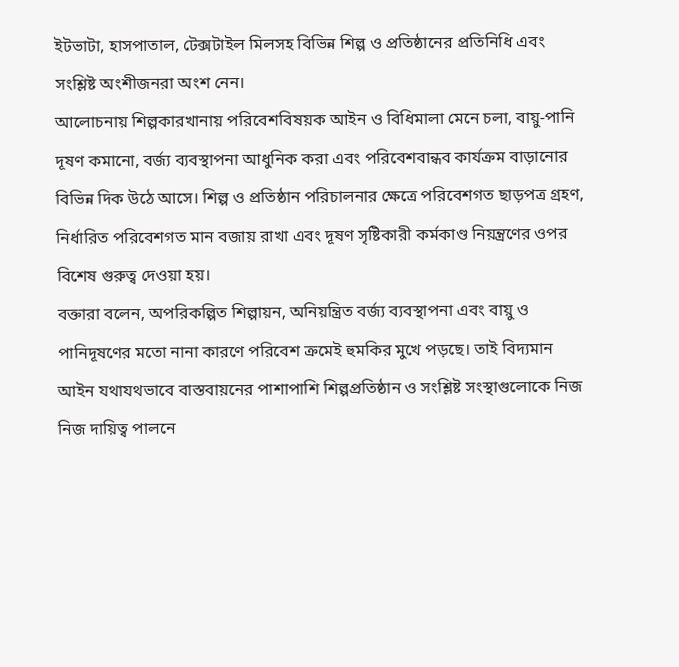ইটভাটা, হাসপাতাল, টেক্সটাইল মিলসহ বিভিন্ন শিল্প ও প্রতিষ্ঠানের প্রতিনিধি এবং সংশ্লিষ্ট অংশীজনরা অংশ নেন।
আলোচনায় শিল্পকারখানায় পরিবেশবিষয়ক আইন ও বিধিমালা মেনে চলা, বায়ু-পানি দূষণ কমানো, বর্জ্য ব্যবস্থাপনা আধুনিক করা এবং পরিবেশবান্ধব কার্যক্রম বাড়ানোর বিভিন্ন দিক উঠে আসে। শিল্প ও প্রতিষ্ঠান পরিচালনার ক্ষেত্রে পরিবেশগত ছাড়পত্র গ্রহণ, নির্ধারিত পরিবেশগত মান বজায় রাখা এবং দূষণ সৃষ্টিকারী কর্মকাণ্ড নিয়ন্ত্রণের ওপর বিশেষ গুরুত্ব দেওয়া হয়।
বক্তারা বলেন, অপরিকল্পিত শিল্পায়ন, অনিয়ন্ত্রিত বর্জ্য ব্যবস্থাপনা এবং বায়ু ও পানিদূষণের মতো নানা কারণে পরিবেশ ক্রমেই হুমকির মুখে পড়ছে। তাই বিদ্যমান আইন যথাযথভাবে বাস্তবায়নের পাশাপাশি শিল্পপ্রতিষ্ঠান ও সংশ্লিষ্ট সংস্থাগুলোকে নিজ নিজ দায়িত্ব পালনে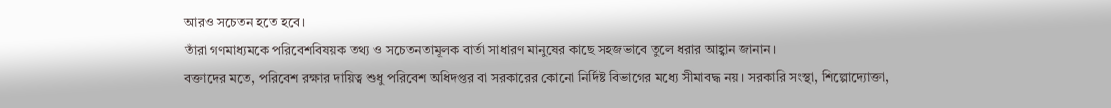আরও সচেতন হতে হবে।
তাঁরা গণমাধ্যমকে পরিবেশবিষয়ক তথ্য ও সচেতনতামূলক বার্তা সাধারণ মানুষের কাছে সহজভাবে তুলে ধরার আহ্বান জানান।
বক্তাদের মতে, পরিবেশ রক্ষার দায়িত্ব শুধু পরিবেশ অধিদপ্তর বা সরকারের কোনো নির্দিষ্ট বিভাগের মধ্যে সীমাবদ্ধ নয়। সরকারি সংস্থা, শিল্পোদ্যোক্তা,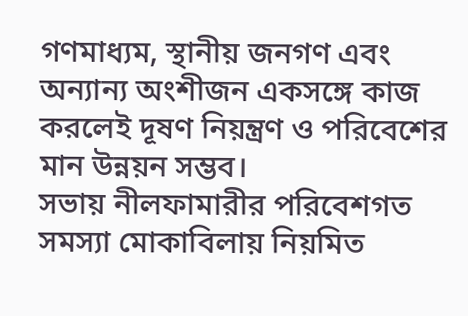গণমাধ্যম, স্থানীয় জনগণ এবং অন্যান্য অংশীজন একসঙ্গে কাজ করলেই দূষণ নিয়ন্ত্রণ ও পরিবেশের মান উন্নয়ন সম্ভব।
সভায় নীলফামারীর পরিবেশগত সমস্যা মোকাবিলায় নিয়মিত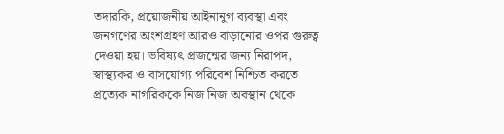তদারকি, প্রয়োজনীয় আইনানুগ ব্যবস্থা এবং জনগণের অংশগ্রহণ আরও বাড়ানোর ওপর গুরুত্ব দেওয়া হয়। ভবিষ্যৎ প্রজন্মের জন্য নিরাপদ, স্বাস্থ্যকর ও বাসযোগ্য পরিবেশ নিশ্চিত করতে প্রত্যেক নাগরিককে নিজ নিজ অবস্থান থেকে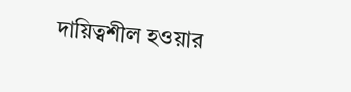দায়িত্বশীল হওয়ার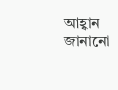আহ্বান জানানো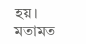হয়।
মতামত